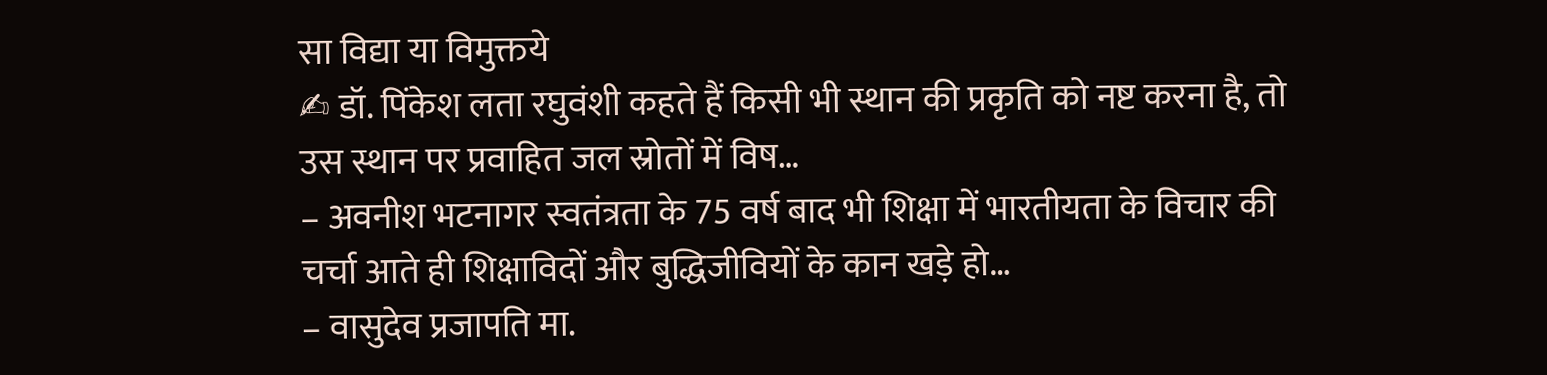सा विद्या या विमुक्तये
✍ डॉ. पिंकेश लता रघुवंशी कहते हैं किसी भी स्थान की प्रकृति को नष्ट करना है, तो उस स्थान पर प्रवाहित जल स्रोतों में विष…
– अवनीश भटनागर स्वतंत्रता के 75 वर्ष बाद भी शिक्षा में भारतीयता के विचार की चर्चा आते ही शिक्षाविदों और बुद्धिजीवियों के कान खड़े हो…
– वासुदेव प्रजापति मा.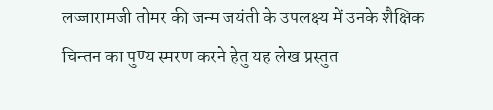लज्जारामजी तोमर की जन्म जयंती के उपलक्ष्य में उनके शैक्षिक चिन्तन का पुण्य स्मरण करने हेतु यह लेख प्रस्तुत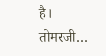है। तोमरजी…